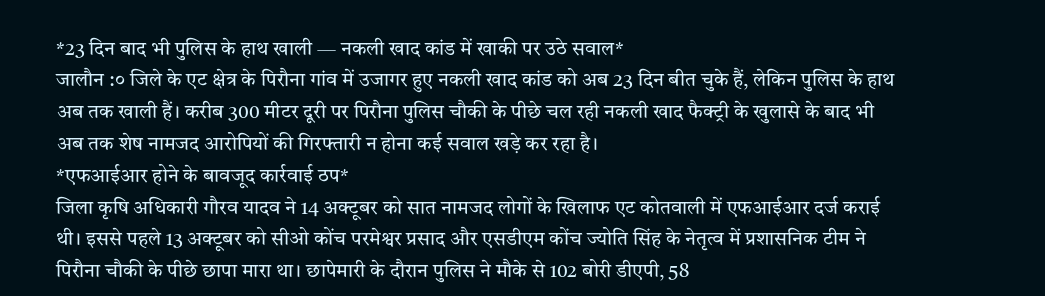*23 दिन बाद भी पुलिस के हाथ खाली — नकली खाद कांड में खाकी पर उठे सवाल*
जालौन :० जिले के एट क्षेत्र के पिरौना गांव में उजागर हुए नकली खाद कांड को अब 23 दिन बीत चुके हैं, लेकिन पुलिस के हाथ अब तक खाली हैं। करीब 300 मीटर दूरी पर पिरौना पुलिस चौकी के पीछे चल रही नकली खाद फैक्ट्री के खुलासे के बाद भी अब तक शेष नामजद आरोपियों की गिरफ्तारी न होना कई सवाल खड़े कर रहा है।
*एफआईआर होने के बावजूद कार्रवाई ठप*
जिला कृषि अधिकारी गौरव यादव ने 14 अक्टूबर को सात नामजद लोगों के खिलाफ एट कोतवाली में एफआईआर दर्ज कराई थी। इससे पहले 13 अक्टूबर को सीओ कोंच परमेश्वर प्रसाद और एसडीएम कोंच ज्योति सिंह के नेतृत्व में प्रशासनिक टीम ने पिरौना चौकी के पीछे छापा मारा था। छापेमारी के दौरान पुलिस ने मौके से 102 बोरी डीएपी, 58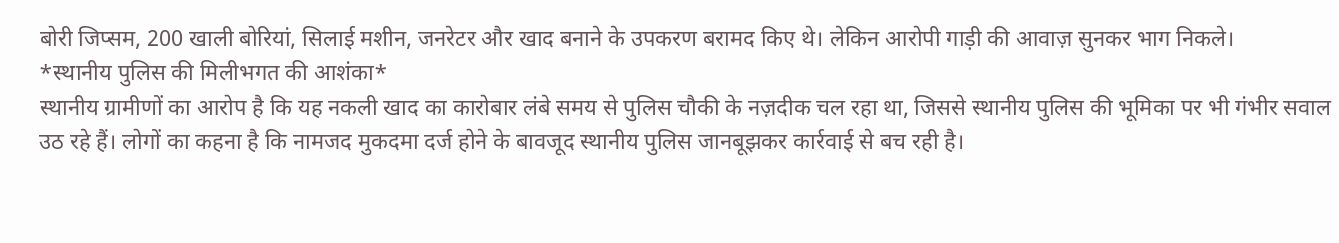बोरी जिप्सम, 200 खाली बोरियां, सिलाई मशीन, जनरेटर और खाद बनाने के उपकरण बरामद किए थे। लेकिन आरोपी गाड़ी की आवाज़ सुनकर भाग निकले।
*स्थानीय पुलिस की मिलीभगत की आशंका*
स्थानीय ग्रामीणों का आरोप है कि यह नकली खाद का कारोबार लंबे समय से पुलिस चौकी के नज़दीक चल रहा था, जिससे स्थानीय पुलिस की भूमिका पर भी गंभीर सवाल उठ रहे हैं। लोगों का कहना है कि नामजद मुकदमा दर्ज होने के बावजूद स्थानीय पुलिस जानबूझकर कार्रवाई से बच रही है।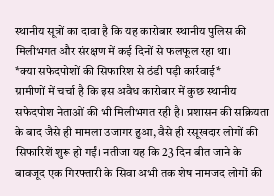स्थानीय सूत्रों का दावा है कि यह कारोबार स्थानीय पुलिस की मिलीभगत और संरक्षण में कई दिनों से फलफूल रहा था।
*क्या सफेदपोशों की सिफारिश से ठंडी पड़ी कार्रवाई*
ग्रामीणों में चर्चा है कि इस अवैध कारोबार में कुछ स्थानीय सफेदपोश नेताओं की भी मिलीभगत रही है। प्रशासन की सक्रियता के बाद जैसे ही मामला उजागर हुआ, वैसे ही रसूखदार लोगों की सिफारिशें शुरू हो गईं। नतीजा यह कि 23 दिन बीत जाने के बावजूद एक गिरफ्तारी के सिवा अभी तक शेष नामजद लोगों की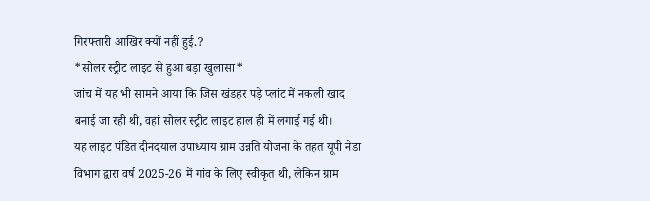गिरफ्तारी आखिर क्यों नहीं हुई.?
*सोलर स्ट्रीट लाइट से हुआ बड़ा खुलासा*
जांच में यह भी सामने आया कि जिस खंडहर पड़े प्लांट में नकली खाद बनाई जा रही थी, वहां सोलर स्ट्रीट लाइट हाल ही में लगाई गई थी।
यह लाइट पंडित दीनदयाल उपाध्याय ग्राम उन्नति योजना के तहत यूपी नेडा विभाग द्वारा वर्ष 2025-26 में गांव के लिए स्वीकृत थी, लेकिन ग्राम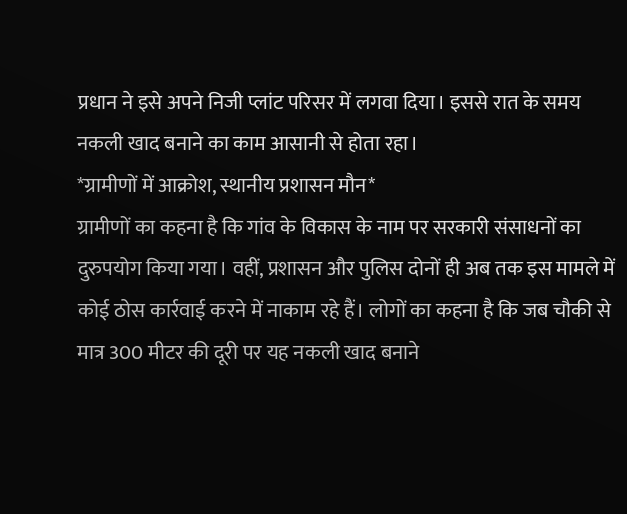प्रधान ने इसे अपने निजी प्लांट परिसर में लगवा दिया। इससे रात के समय नकली खाद बनाने का काम आसानी से होता रहा।
*ग्रामीणों में आक्रोश, स्थानीय प्रशासन मौन*
ग्रामीणों का कहना है कि गांव के विकास के नाम पर सरकारी संसाधनों का दुरुपयोग किया गया। वहीं, प्रशासन और पुलिस दोनों ही अब तक इस मामले में कोई ठोस कार्रवाई करने में नाकाम रहे हैं। लोगों का कहना है कि जब चौकी से मात्र 300 मीटर की दूरी पर यह नकली खाद बनाने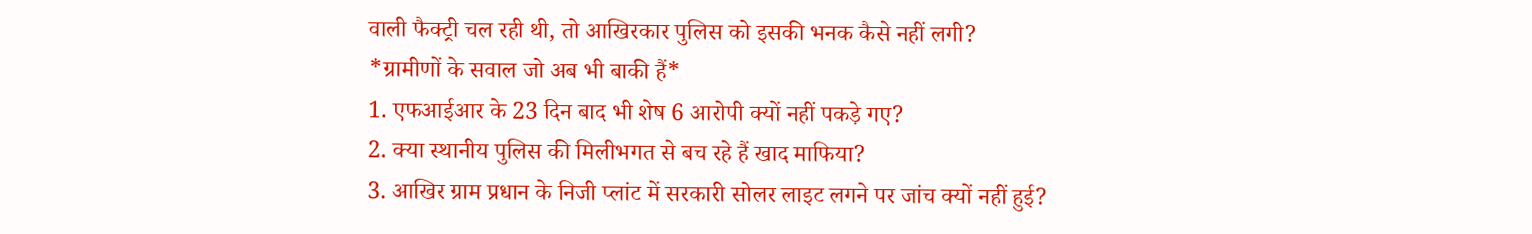वाली फैक्ट्री चल रही थी, तो आखिरकार पुलिस को इसकी भनक कैसे नहीं लगी?
*ग्रामीणों के सवाल जो अब भी बाकी हैं*
1. एफआईआर के 23 दिन बाद भी शेष 6 आरोपी क्यों नहीं पकड़े गए?
2. क्या स्थानीय पुलिस की मिलीभगत से बच रहे हैं खाद माफिया?
3. आखिर ग्राम प्रधान के निजी प्लांट में सरकारी सोलर लाइट लगने पर जांच क्यों नहीं हुई?